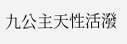九公主天性活潑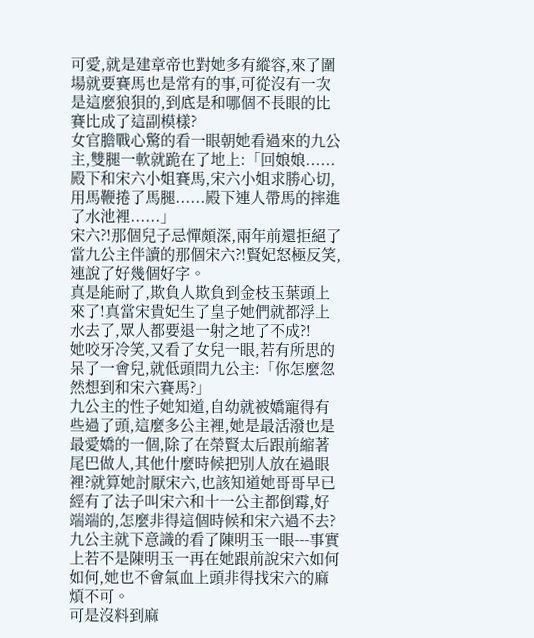可愛,就是建章帝也對她多有縱容,來了圍場就要賽馬也是常有的事,可從沒有一次是這麼狼狽的,到底是和哪個不長眼的比賽比成了這副模樣?
女官膽戰心驚的看一眼朝她看過來的九公主,雙腿一軟就跪在了地上:「回娘娘......殿下和宋六小姐賽馬,宋六小姐求勝心切,用馬鞭捲了馬腿......殿下連人帶馬的摔進了水池裡......」
宋六?!那個兒子忌憚頗深,兩年前還拒絕了當九公主伴讀的那個宋六?!賢妃怒極反笑,連說了好幾個好字。
真是能耐了,欺負人欺負到金枝玉葉頭上來了!真當宋貴妃生了皇子她們就都浮上水去了,眾人都要退一射之地了不成?!
她咬牙冷笑,又看了女兒一眼,若有所思的呆了一會兒,就低頭問九公主:「你怎麼忽然想到和宋六賽馬?」
九公主的性子她知道,自幼就被嬌寵得有些過了頭,這麼多公主裡,她是最活潑也是最愛嬌的一個,除了在榮賢太后跟前縮著尾巴做人,其他什麼時候把別人放在過眼裡?就算她討厭宋六,也該知道她哥哥早已經有了法子叫宋六和十一公主都倒霉,好端端的,怎麼非得這個時候和宋六過不去?
九公主就下意識的看了陳明玉一眼---事實上若不是陳明玉一再在她跟前說宋六如何如何,她也不會氣血上頭非得找宋六的麻煩不可。
可是沒料到麻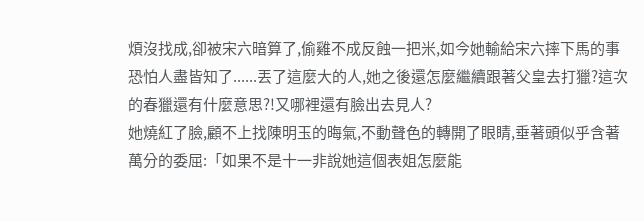煩沒找成,卻被宋六暗算了,偷雞不成反蝕一把米,如今她輸給宋六摔下馬的事恐怕人盡皆知了......丟了這麼大的人,她之後還怎麼繼續跟著父皇去打獵?這次的春獵還有什麼意思?!又哪裡還有臉出去見人?
她燒紅了臉,顧不上找陳明玉的晦氣,不動聲色的轉開了眼睛,垂著頭似乎含著萬分的委屈:「如果不是十一非說她這個表姐怎麼能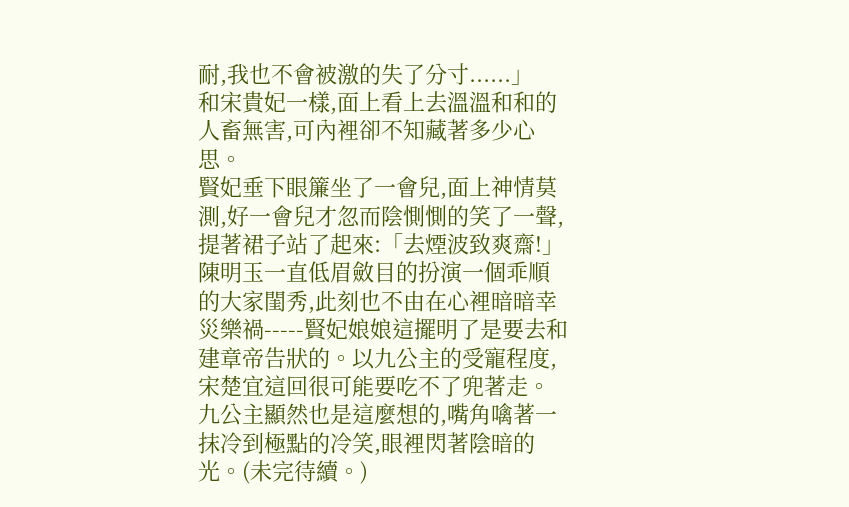耐,我也不會被激的失了分寸......」
和宋貴妃一樣,面上看上去溫溫和和的人畜無害,可內裡卻不知藏著多少心思。
賢妃垂下眼簾坐了一會兒,面上神情莫測,好一會兒才忽而陰惻惻的笑了一聲,提著裙子站了起來:「去煙波致爽齋!」
陳明玉一直低眉斂目的扮演一個乖順的大家閨秀,此刻也不由在心裡暗暗幸災樂禍-----賢妃娘娘這擺明了是要去和建章帝告狀的。以九公主的受寵程度,宋楚宜這回很可能要吃不了兜著走。
九公主顯然也是這麼想的,嘴角噙著一抹冷到極點的冷笑,眼裡閃著陰暗的光。(未完待續。)